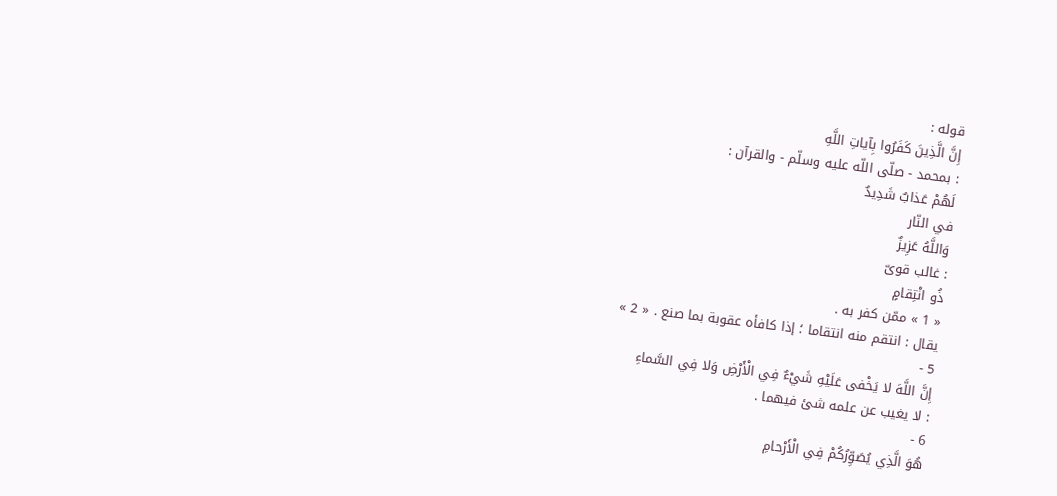قوله :
إِنَّ الَّذِينَ كَفَرُوا بِآياتِ اللَّهِ
: بمحمد - صلّى اللّه عليه وسلّم - والقرآن :
لَهُمْ عَذابٌ شَدِيدٌ
في النّار
وَاللَّهُ عَزِيزٌ
: غالب قوىّ
ذُو انْتِقامٍ
« 1 » ممّن كفر به .
يقال : انتقم منه انتقاما ؛ إذا كافأه عقوبة بما صنع . « 2 »
5 -
إِنَّ اللَّهَ لا يَخْفى عَلَيْهِ شَيْءٌ فِي الْأَرْضِ وَلا فِي السَّماءِ
: لا يغيب عن علمه شئ فيهما .
6 -
هُوَ الَّذِي يُصَوِّرُكُمْ فِي الْأَرْحامِ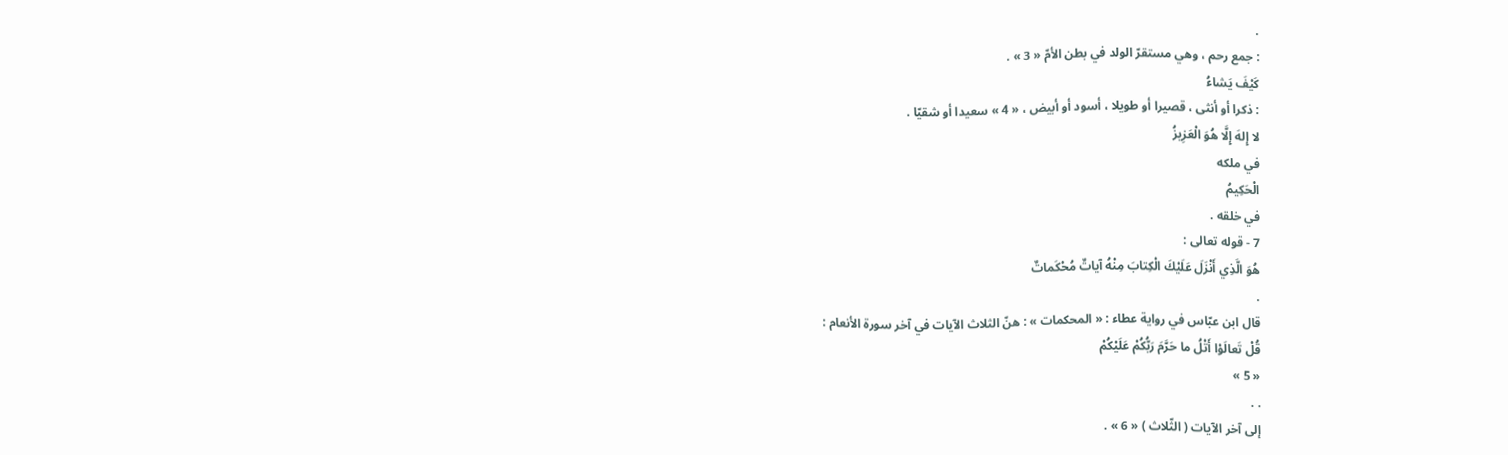.
: جمع رحم ، وهي مستقرّ الولد في بطن الأمّ « 3 » .
كَيْفَ يَشاءُ
: ذكرا أو أنثى ، قصيرا أو طويلا ، أسود أو أبيض ، « 4 » سعيدا أو شقيّا .
لا إِلهَ إِلَّا هُوَ الْعَزِيزُ
في ملكه
الْحَكِيمُ
في خلقه .
7 - قوله تعالى :
هُوَ الَّذِي أَنْزَلَ عَلَيْكَ الْكِتابَ مِنْهُ آياتٌ مُحْكَماتٌ
.
قال ابن عبّاس في رواية عطاء : « المحكمات » : هنّ الثلاث الآيات في آخر سورة الأنعام :
قُلْ تَعالَوْا أَتْلُ ما حَرَّمَ رَبُّكُمْ عَلَيْكُمْ
« 5 »
. .
إلى آخر الآيات ( الثّلاث ) « 6 » .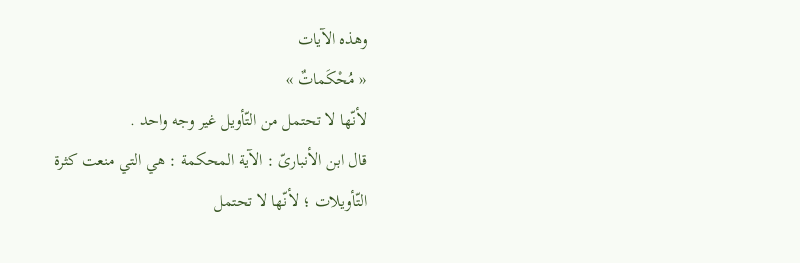وهذه الآيات
« مُحْكَماتٌ »
لأنّها لا تحتمل من التّأويل غير وجه واحد .
قال ابن الأنبارىّ : الآية المحكمة : هي التي منعت كثرة التّأويلات ؛ لأنّها لا تحتمل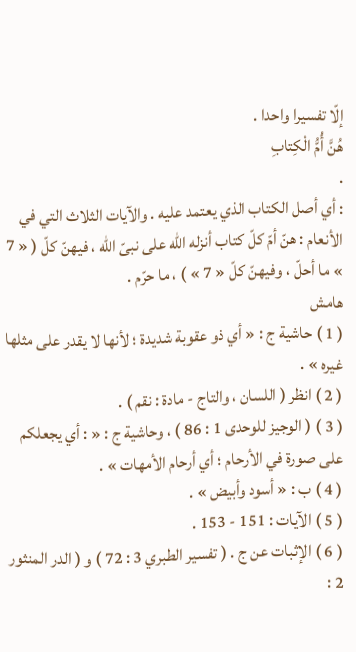إلّا تفسيرا واحدا .
هُنَّ أُمُّ الْكِتابِ
.
: أي أصل الكتاب الذي يعتمد عليه . والآيات الثلاث التي في الأنعام : هنّ أمّ كلّ كتاب أنزله اللّه على نبىّ اللّه ، فيهنّ كلّ ( « 7 » ما أحلّ ، وفيهنّ كلّ « 7 » ) ، ما حرّم .
هامش
( 1 ) حاشية ج : « أي ذو عقوبة شديدة ؛ لأنها لا يقدر على مثلها غيره » .
( 2 ) انظر ( اللسان ، والتاج - مادة : نقم ) .
( 3 ) ( الوجيز للوحدى 1 : 86 ) ، وحاشية ج : « : أي يجعلكم على صورة في الأرحام ؛ أي أرحام الأمهات » .
( 4 ) ب : « أسود وأبيض » .
( 5 ) الآيات : 151 - 153 .
( 6 ) الإثبات عن ج . ( تفسير الطبري 3 : 72 ) و ( الدر المنثور 2 :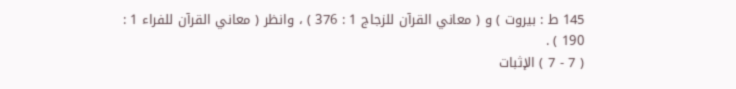145 ط : بيروت ) و ( معاني القرآن للزجاج 1 : 376 ) ، وانظر ( معاني القرآن للفراء 1 : 190 ) .
( 7 - 7 ) الإثبات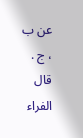عن ب ، ج . قال الفراء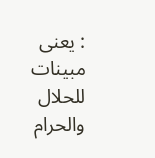: يعنى مبينات للحلال والحرام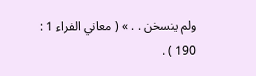ولم ينسخن . . » ( معاني الفراء 1 : 190 ) .